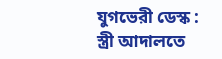যুগভেরী ডেস্ক :
স্ত্রী আদালতে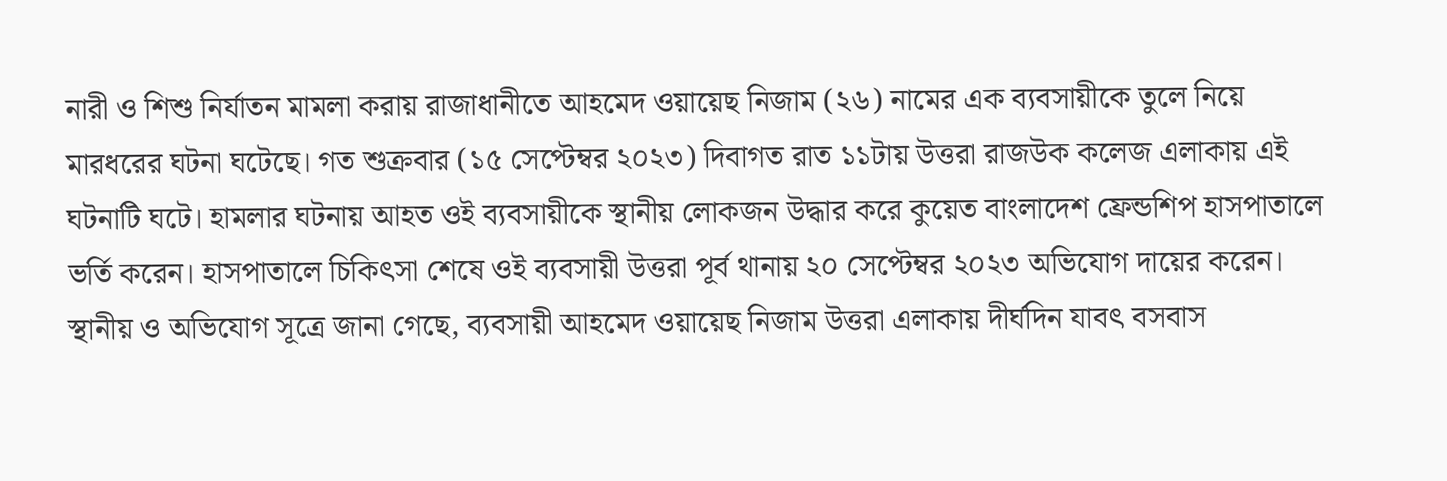নারী ও শিশু নির্যাতন মামলা করায় রাজাধানীতে আহমেদ ওয়ায়েছ নিজাম (২৬) নামের এক ব্যবসায়ীকে তুলে নিয়ে মারধরের ঘটনা ঘটেছে। গত শুক্রবার (১৫ সেপ্টেম্বর ২০২৩) দিবাগত রাত ১১টায় উত্তরা রাজউক কলেজ এলাকায় এই ঘটনাটি ঘটে। হামলার ঘটনায় আহত ওই ব্যবসায়ীকে স্থানীয় লোকজন উদ্ধার করে কুয়েত বাংলাদেশ ফ্রেন্ডশিপ হাসপাতালে ভর্তি করেন। হাসপাতালে চিকিৎসা শেষে ওই ব্যবসায়ী উত্তরা পূর্ব থানায় ২০ সেপ্টেম্বর ২০২৩ অভিযোগ দায়ের করেন।
স্থানীয় ও অভিযোগ সূত্রে জানা গেছে, ব্যবসায়ী আহমেদ ওয়ায়েছ নিজাম উত্তরা এলাকায় দীর্ঘদিন যাবৎ বসবাস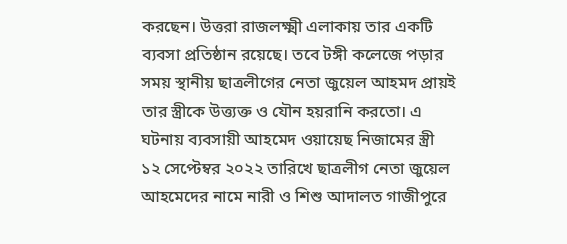করছেন। উত্তরা রাজলক্ষ্মী এলাকায় তার একটি ব্যবসা প্রতিষ্ঠান রয়েছে। তবে টঙ্গী কলেজে পড়ার সময় স্থানীয় ছাত্রলীগের নেতা জুয়েল আহমদ প্রায়ই তার স্ত্রীকে উত্ত্যক্ত ও যৌন হয়রানি করতো। এ ঘটনায় ব্যবসায়ী আহমেদ ওয়ায়েছ নিজামের স্ত্রী ১২ সেপ্টেম্বর ২০২২ তারিখে ছাত্রলীগ নেতা জুয়েল আহমেদের নামে নারী ও শিশু আদালত গাজীপুরে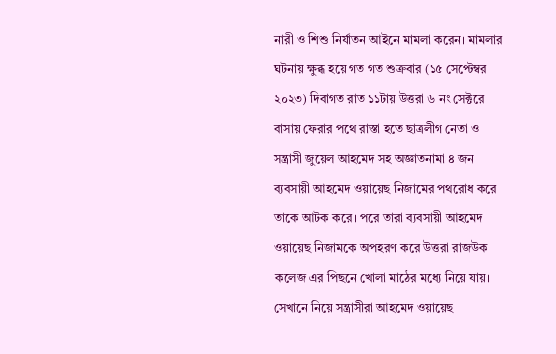নারী ও শিশু নির্যাতন আইনে মামলা করেন। মামলার ঘটনায় ক্ষুব্ধ হয়ে গত গত শুক্রবার (১৫ সেপ্টেম্বর ২০২৩) দিবাগত রাত ১১টায় উত্তরা ৬ নং সেক্টরে বাসায় ফেরার পথে রাস্তা হতে ছাত্রলীগ নেতা ও সন্ত্রাসী জুয়েল আহমেদ সহ অজ্ঞাতনামা ৪ জন ব্যবসায়ী আহমেদ ওয়ায়েছ নিজামের পথরোধ করে তাকে আটক করে। পরে তারা ব্যবসায়ী আহমেদ ওয়ায়েছ নিজামকে অপহরণ করে উত্তরা রাজউক কলেজ এর পিছনে খোলা মাঠের মধ্যে নিয়ে যায়। সেখানে নিয়ে সন্ত্রাসীরা আহমেদ ওয়ায়েছ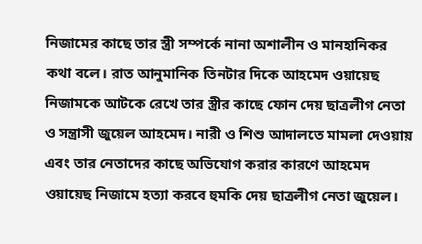নিজামের কাছে তার স্ত্রী সম্পর্কে নানা অশালীন ও মানহানিকর কথা বলে। রাত আনুমানিক তিনটার দিকে আহমেদ ওয়ায়েছ নিজামকে আটকে রেখে তার স্ত্রীর কাছে ফোন দেয় ছাত্রলীগ নেতা ও সন্ত্রাসী জুয়েল আহমেদ। নারী ও শিশু আদালতে মামলা দেওয়ায় এবং তার নেতাদের কাছে অভিযোগ করার কারণে আহমেদ ওয়ায়েছ নিজামে হত্যা করবে হুমকি দেয় ছাত্রলীগ নেতা জুয়েল।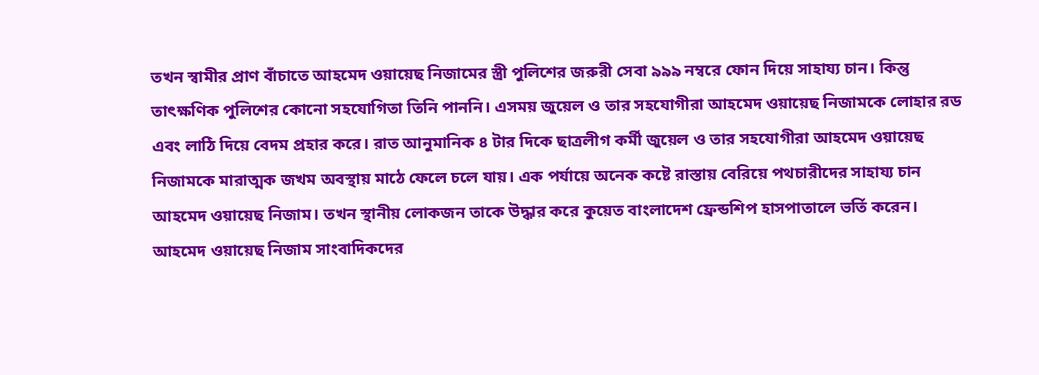তখন স্বামীর প্রাণ বাঁচাতে আহমেদ ওয়ায়েছ নিজামের স্ত্রী পুলিশের জরুরী সেবা ৯৯৯ নম্বরে ফোন দিয়ে সাহায্য চান। কিন্তু তাৎক্ষণিক পুলিশের কোনো সহযোগিতা তিনি পাননি। এসময় জুয়েল ও তার সহযোগীরা আহমেদ ওয়ায়েছ নিজামকে লোহার রড এবং লাঠি দিয়ে বেদম প্রহার করে। রাত আনুমানিক ৪ টার দিকে ছাত্রলীগ কর্মী জুয়েল ও তার সহযোগীরা আহমেদ ওয়ায়েছ নিজামকে মারাত্মক জখম অবস্থায় মাঠে ফেলে চলে যায়। এক পর্যায়ে অনেক কষ্টে রাস্তায় বেরিয়ে পথচারীদের সাহায্য চান আহমেদ ওয়ায়েছ নিজাম। তখন স্থানীয় লোকজন তাকে উদ্ধার করে কুয়েত বাংলাদেশ ফ্রেন্ডশিপ হাসপাতালে ভর্তি করেন।
আহমেদ ওয়ায়েছ নিজাম সাংবাদিকদের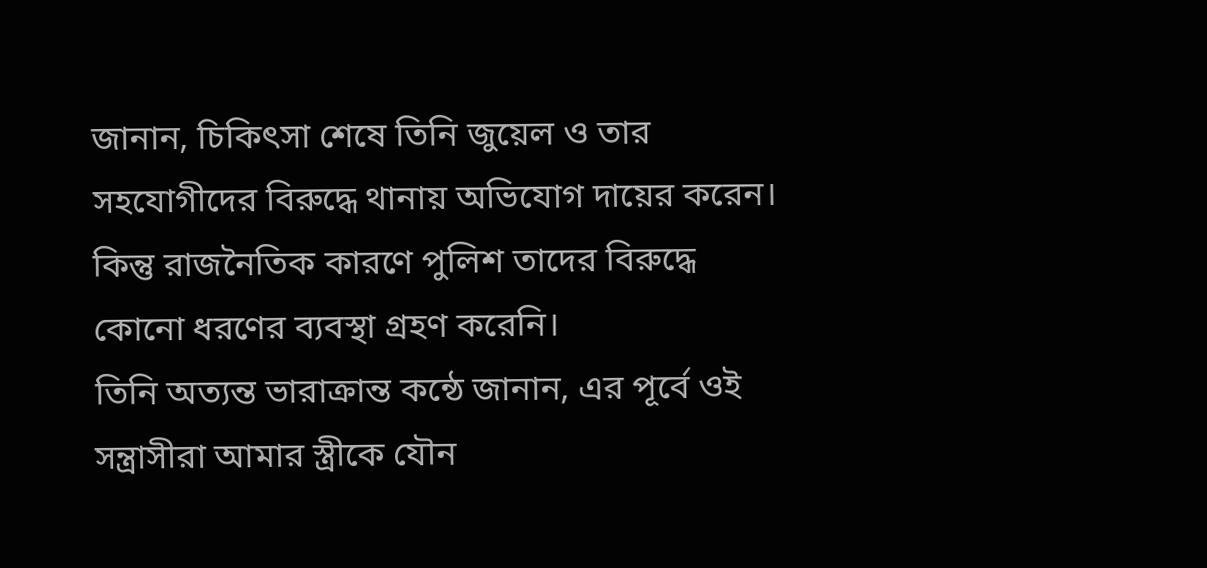জানান, চিকিৎসা শেষে তিনি জুয়েল ও তার সহযোগীদের বিরুদ্ধে থানায় অভিযোগ দায়ের করেন। কিন্তু রাজনৈতিক কারণে পুলিশ তাদের বিরুদ্ধে কোনো ধরণের ব্যবস্থা গ্রহণ করেনি।
তিনি অত্যন্ত ভারাক্রান্ত কন্ঠে জানান, এর পূর্বে ওই সন্ত্রাসীরা আমার স্ত্রীকে যৌন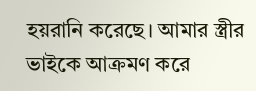হয়রানি করেছে। আমার স্ত্রীর ভাইকে আক্রমণ করে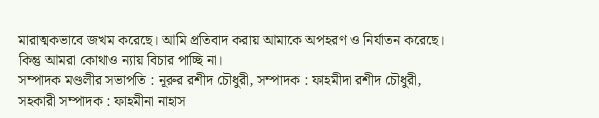মারাত্মকভাবে জখম করেছে। আমি প্রতিবাদ করায় আমাকে অপহরণ ও নির্যাতন করেছে। কিন্তু আমরা কোথাও ন্যায় বিচার পাচ্ছি না।
সম্পাদক মণ্ডলীর সভাপতি : নূরুর রশীদ চৌধুরী, সম্পাদক : ফাহমীদা রশীদ চৌধুরী, সহকারী সম্পাদক : ফাহমীনা নাহাস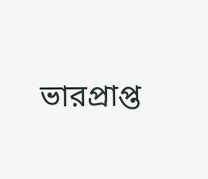ভারপ্রাপ্ত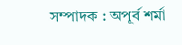সম্পাদক : অপূর্ব শর্মা